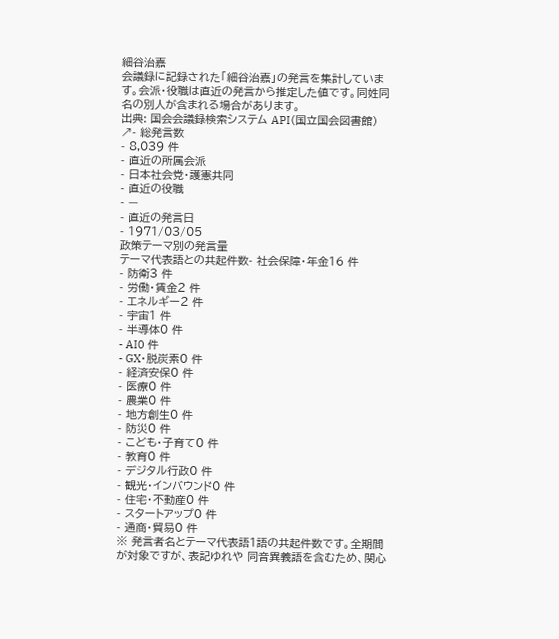細谷治嘉
会議録に記録された「細谷治嘉」の発言を集計しています。会派・役職は直近の発言から推定した値です。同姓同名の別人が含まれる場合があります。
出典: 国会会議録検索システム API(国立国会図書館) ↗- 総発言数
- 8,039 件
- 直近の所属会派
- 日本社会党・護憲共同
- 直近の役職
- —
- 直近の発言日
- 1971/03/05
政策テーマ別の発言量
テーマ代表語との共起件数- 社会保障・年金16 件
- 防衛3 件
- 労働・賃金2 件
- エネルギー2 件
- 宇宙1 件
- 半導体0 件
- AI0 件
- GX・脱炭素0 件
- 経済安保0 件
- 医療0 件
- 農業0 件
- 地方創生0 件
- 防災0 件
- こども・子育て0 件
- 教育0 件
- デジタル行政0 件
- 観光・インバウンド0 件
- 住宅・不動産0 件
- スタートアップ0 件
- 通商・貿易0 件
※ 発言者名とテーマ代表語1語の共起件数です。全期間が対象ですが、表記ゆれや 同音異義語を含むため、関心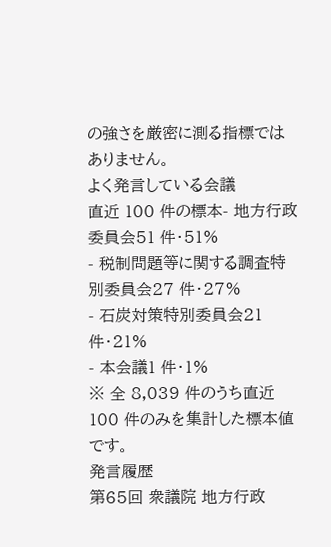の強さを厳密に測る指標ではありません。
よく発言している会議
直近 100 件の標本- 地方行政委員会51 件・51%
- 税制問題等に関する調査特別委員会27 件・27%
- 石炭対策特別委員会21 件・21%
- 本会議1 件・1%
※ 全 8,039 件のうち直近 100 件のみを集計した標本値です。
発言履歴
第65回 衆議院 地方行政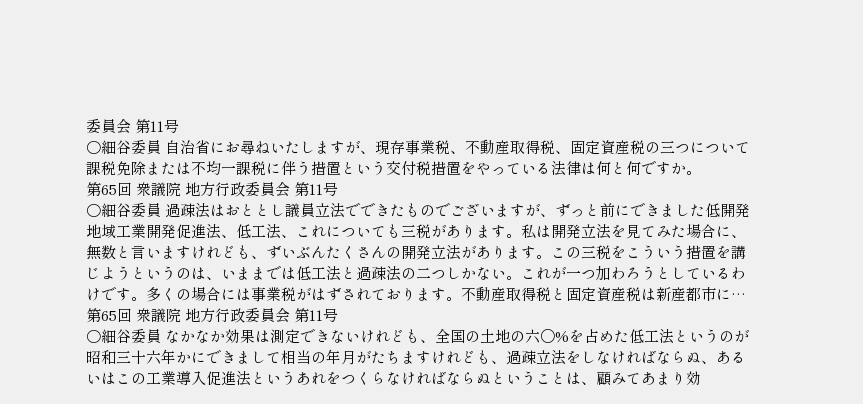委員会 第11号
○細谷委員 自治省にお尋ねいたしますが、現存事業税、不動産取得税、固定資産税の三つについて課税免除または不均一課税に伴う措置という交付税措置をやっている法律は何と何ですか。
第65回 衆議院 地方行政委員会 第11号
○細谷委員 過疎法はおととし議員立法でできたものでございますが、ずっと前にできました低開発地域工業開発促進法、低工法、これについても三税があります。私は開発立法を見てみた場合に、無数と言いますけれども、ずいぶんたくさんの開発立法があります。この三税をこういう措置を講じようというのは、いままでは低工法と過疎法の二つしかない。これが一つ加わろうとしているわけです。多くの場合には事業税がはずされております。不動産取得税と固定資産税は新産都市に…
第65回 衆議院 地方行政委員会 第11号
○細谷委員 なかなか効果は測定できないけれども、全国の土地の六〇%を占めた低工法というのが昭和三十六年かにできまして相当の年月がたちますけれども、過疎立法をしなければならぬ、あるいはこの工業導入促進法というあれをつくらなければならぬということは、顧みてあまり効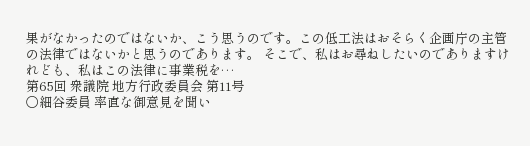果がなかったのではないか、こう思うのです。この低工法はおそらく企画庁の主管の法律ではないかと思うのであります。 そこで、私はお尋ねしたいのでありますけれども、私はこの法律に事業税を…
第65回 衆議院 地方行政委員会 第11号
○細谷委員 率直な御意見を聞い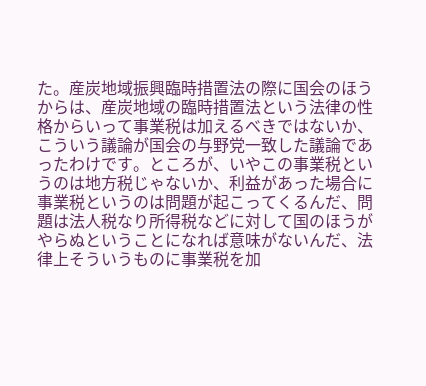た。産炭地域振興臨時措置法の際に国会のほうからは、産炭地域の臨時措置法という法律の性格からいって事業税は加えるべきではないか、こういう議論が国会の与野党一致した議論であったわけです。ところが、いやこの事業税というのは地方税じゃないか、利益があった場合に事業税というのは問題が起こってくるんだ、問題は法人税なり所得税などに対して国のほうがやらぬということになれば意味がないんだ、法律上そういうものに事業税を加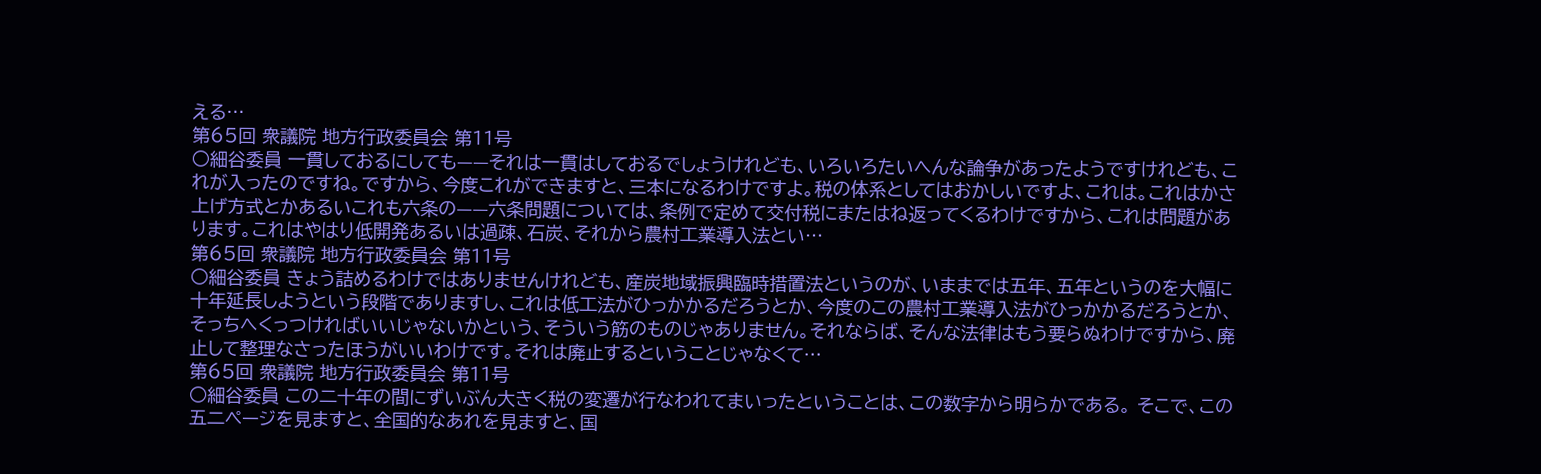える…
第65回 衆議院 地方行政委員会 第11号
○細谷委員 一貫しておるにしても——それは一貫はしておるでしょうけれども、いろいろたいへんな論争があったようですけれども、これが入ったのですね。ですから、今度これができますと、三本になるわけですよ。税の体系としてはおかしいですよ、これは。これはかさ上げ方式とかあるいこれも六条の——六条問題については、条例で定めて交付税にまたはね返ってくるわけですから、これは問題があります。これはやはり低開発あるいは過疎、石炭、それから農村工業導入法とい…
第65回 衆議院 地方行政委員会 第11号
○細谷委員 きょう詰めるわけではありませんけれども、産炭地域振興臨時措置法というのが、いままでは五年、五年というのを大幅に十年延長しようという段階でありますし、これは低工法がひっかかるだろうとか、今度のこの農村工業導入法がひっかかるだろうとか、そっちへくっつければいいじゃないかという、そういう筋のものじゃありません。それならば、そんな法律はもう要らぬわけですから、廃止して整理なさったほうがいいわけです。それは廃止するということじゃなくて…
第65回 衆議院 地方行政委員会 第11号
○細谷委員 この二十年の間にずいぶん大きく税の変遷が行なわれてまいったということは、この数字から明らかである。 そこで、この五二ページを見ますと、全国的なあれを見ますと、国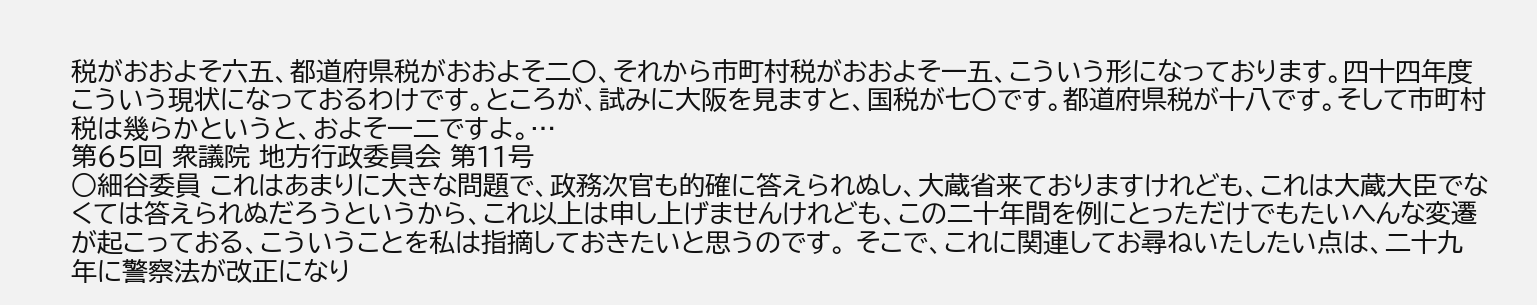税がおおよそ六五、都道府県税がおおよそ二〇、それから市町村税がおおよそ一五、こういう形になっております。四十四年度こういう現状になっておるわけです。ところが、試みに大阪を見ますと、国税が七〇です。都道府県税が十八です。そして市町村税は幾らかというと、およそ一二ですよ。…
第65回 衆議院 地方行政委員会 第11号
○細谷委員 これはあまりに大きな問題で、政務次官も的確に答えられぬし、大蔵省来ておりますけれども、これは大蔵大臣でなくては答えられぬだろうというから、これ以上は申し上げませんけれども、この二十年間を例にとっただけでもたいへんな変遷が起こっておる、こういうことを私は指摘しておきたいと思うのです。 そこで、これに関連してお尋ねいたしたい点は、二十九年に警察法が改正になり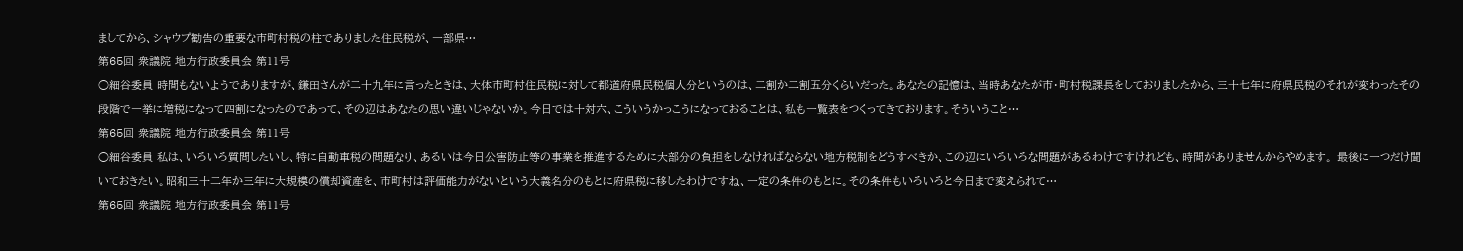ましてから、シャウプ勧告の重要な市町村税の柱でありました住民税が、一部県…
第65回 衆議院 地方行政委員会 第11号
○細谷委員 時間もないようでありますが、鎌田さんが二十九年に言ったときは、大体市町村住民税に対して都道府県民税個人分というのは、二割か二割五分くらいだった。あなたの記憶は、当時あなたが市・町村税課長をしておりましたから、三十七年に府県民税のそれが変わったその段階で一挙に増税になって四割になったのであって、その辺はあなたの思い違いじゃないか。今日では十対六、こういうかっこうになっておることは、私も一覧表をつくってきております。そういうこと…
第65回 衆議院 地方行政委員会 第11号
○細谷委員 私は、いろいろ質問したいし、特に自動車税の問題なり、あるいは今日公害防止等の事業を推進するために大部分の負担をしなければならない地方税制をどうすべきか、この辺にいろいろな問題があるわけですけれども、時間がありませんからやめます。 最後に一つだけ聞いておきたい。昭和三十二年か三年に大規模の償却資産を、市町村は評価能力がないという大義名分のもとに府県税に移したわけですね、一定の条件のもとに。その条件もいろいろと今日まで変えられて…
第65回 衆議院 地方行政委員会 第11号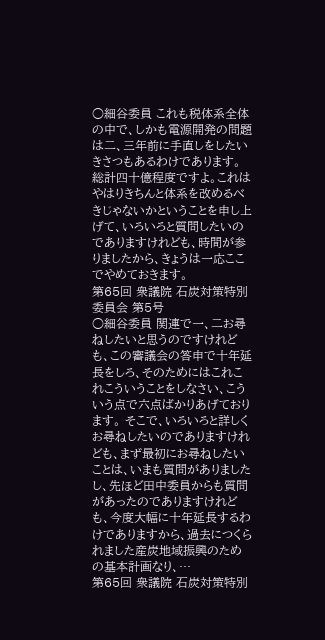○細谷委員 これも税体系全体の中で、しかも電源開発の問題は二、三年前に手直しをしたいきさつもあるわけであります。総計四十億程度ですよ。これはやはりきちんと体系を改めるべきじゃないかということを申し上げて、いろいろと質問したいのでありますけれども、時間が参りましたから、きょうは一応ここでやめておきます。
第65回 衆議院 石炭対策特別委員会 第5号
○細谷委員 関連で一、二お尋ねしたいと思うのですけれども、この審議会の答申で十年延長をしろ、そのためにはこれこれこういうことをしなさい、こういう点で六点ばかりあげております。 そこで、いろいろと詳しくお尋ねしたいのでありますけれども、まず最初にお尋ねしたいことは、いまも質問がありましたし、先ほど田中委員からも質問があったのでありますけれども、今度大幅に十年延長するわけでありますから、過去につくられました産炭地域振興のための基本計画なり、…
第65回 衆議院 石炭対策特別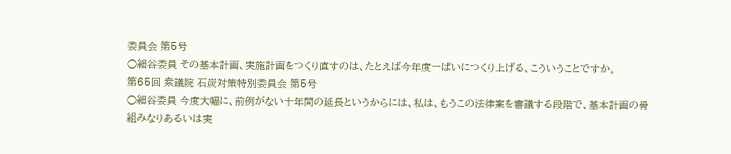委員会 第5号
○細谷委員 その基本計画、実施計画をつくり直すのは、たとえば今年度一ぱいにつくり上げる、こういうことですか。
第65回 衆議院 石炭対策特別委員会 第5号
○細谷委員 今度大幅に、前例がない十年間の延長というからには、私は、もうこの法律案を審議する段階で、基本計画の骨組みなりあるいは実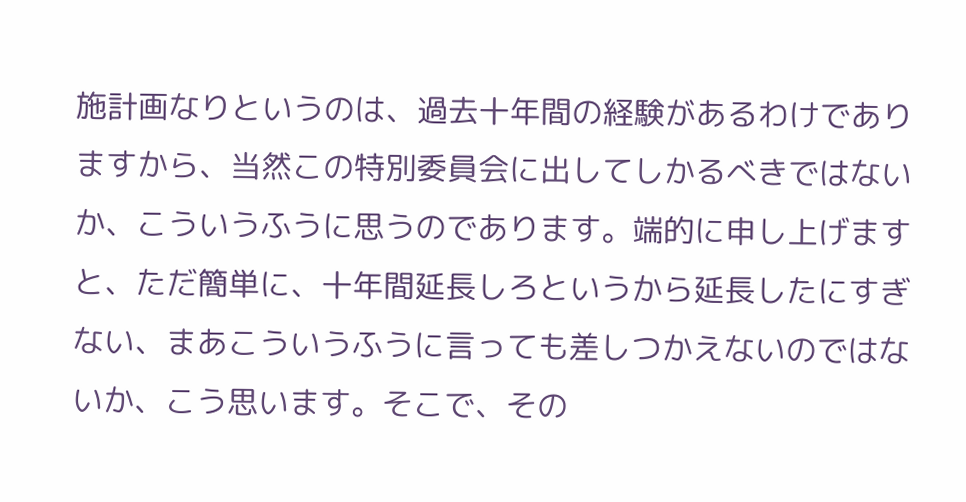施計画なりというのは、過去十年間の経験があるわけでありますから、当然この特別委員会に出してしかるべきではないか、こういうふうに思うのであります。端的に申し上げますと、ただ簡単に、十年間延長しろというから延長したにすぎない、まあこういうふうに言っても差しつかえないのではないか、こう思います。そこで、その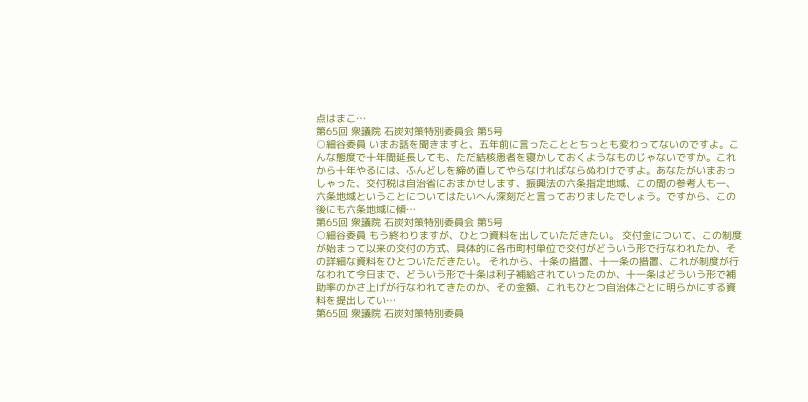点はまこ…
第65回 衆議院 石炭対策特別委員会 第5号
○細谷委員 いまお話を聞きますと、五年前に言ったこととちっとも変わってないのですよ。こんな態度で十年間延長しても、ただ結核患者を寝かしておくようなものじゃないですか。これから十年やるには、ふんどしを締め直してやらなければならぬわけですよ。あなたがいまおっしゃった、交付税は自治省におまかせします、振興法の六条指定地域、この間の参考人も一、六条地域ということについてはたいへん深刻だと言っておりましたでしょう。ですから、この後にも六条地域に傾…
第65回 衆議院 石炭対策特別委員会 第5号
○細谷委員 もう終わりますが、ひとつ資料を出していただきたい。 交付金について、この制度が始まって以来の交付の方式、具体的に各市町村単位で交付がどういう形で行なわれたか、その詳細な資料をひとついただきたい。 それから、十条の措置、十一条の措置、これが制度が行なわれて今日まで、どういう形で十条は利子補給されていったのか、十一条はどういう形で補助率のかさ上げが行なわれてきたのか、その金額、これもひとつ自治体ごとに明らかにする資料を提出してい…
第65回 衆議院 石炭対策特別委員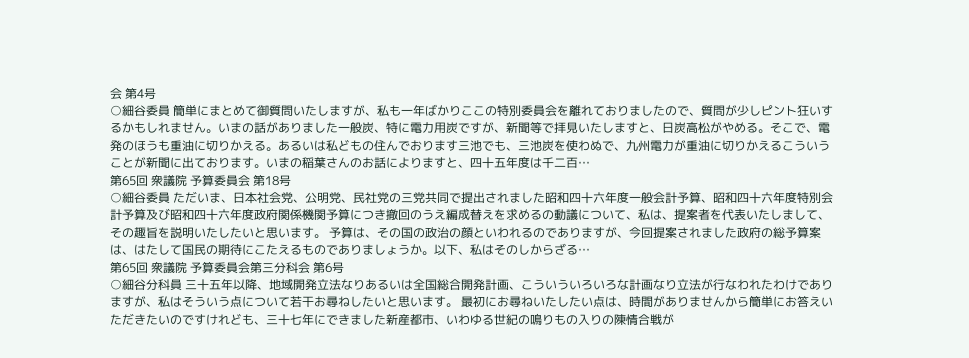会 第4号
○細谷委員 簡単にまとめて御質問いたしますが、私も一年ばかりここの特別委員会を離れておりましたので、質問が少しピント狂いするかもしれません。いまの話がありました一般炭、特に電力用炭ですが、新聞等で拝見いたしますと、日炭高松がやめる。そこで、電発のほうも重油に切りかえる。あるいは私どもの住んでおります三池でも、三池炭を使わぬで、九州電力が重油に切りかえるこういうことが新聞に出ております。いまの稲葉さんのお話によりますと、四十五年度は千二百…
第65回 衆議院 予算委員会 第18号
○細谷委員 ただいま、日本社会党、公明党、民社党の三党共同で提出されました昭和四十六年度一般会計予算、昭和四十六年度特別会計予算及び昭和四十六年度政府関係機関予算につき撤回のうえ編成替えを求めるの動議について、私は、提案者を代表いたしまして、その趣旨を説明いたしたいと思います。 予算は、その国の政治の顔といわれるのでありますが、今回提案されました政府の総予算案は、はたして国民の期待にこたえるものでありましょうか。以下、私はそのしからざる…
第65回 衆議院 予算委員会第三分科会 第6号
○細谷分科員 三十五年以降、地域開発立法なりあるいは全国総合開発計画、こういういろいろな計画なり立法が行なわれたわけでありますが、私はそういう点について若干お尋ねしたいと思います。 最初にお尋ねいたしたい点は、時間がありませんから簡単にお答えいただきたいのですけれども、三十七年にできました新産都市、いわゆる世紀の鳴りもの入りの陳情合戦が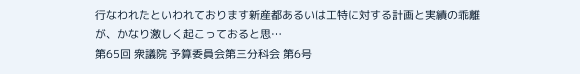行なわれたといわれております新産都あるいは工特に対する計画と実績の乖離が、かなり激しく起こっておると思…
第65回 衆議院 予算委員会第三分科会 第6号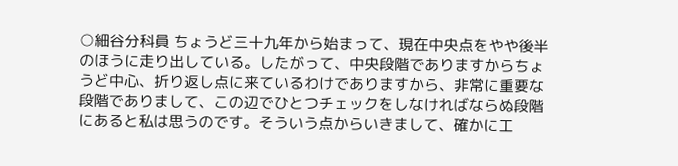○細谷分科員 ちょうど三十九年から始まって、現在中央点をやや後半のほうに走り出している。したがって、中央段階でありますからちょうど中心、折り返し点に来ているわけでありますから、非常に重要な段階でありまして、この辺でひとつチェックをしなければならぬ段階にあると私は思うのです。そういう点からいきまして、確かに工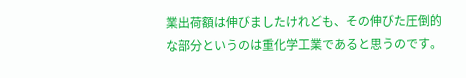業出荷額は伸びましたけれども、その伸びた圧倒的な部分というのは重化学工業であると思うのです。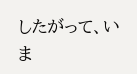したがって、いま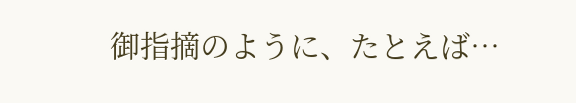御指摘のように、たとえば…